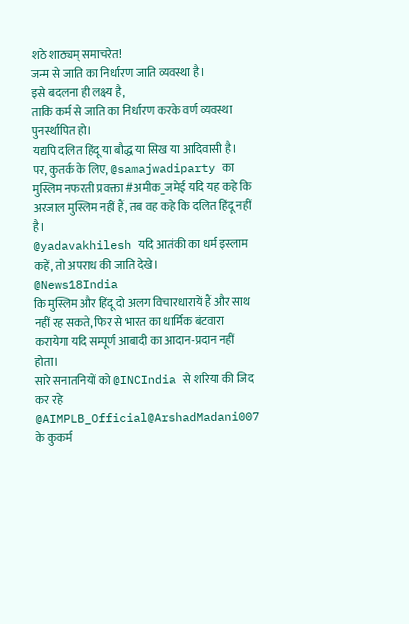शठे शाठ्यम् समाचरेत!
जन्म से जाति का निर्धारण जाति व्यवस्था है।
इसे बदलना ही लक्ष्य है,
ताकि कर्म से जाति का निर्धारण करके वर्ण व्यवस्था पुनर्स्थापित हो।
यद्यपि दलित हिंदू या बौद्ध या सिख या आदिवासी है।
पर, कुतर्क के लिए, @samajwadiparty का मुस्लिम नफरती प्रवक्ता #अमीक_जमेई यदि यह कहे कि अरजाल मुस्लिम नहीं हैं, तब वह कहे कि दलित हिंदू नहीं है।
@yadavakhilesh यदि आतंकी का धर्म इस्लाम कहें, तो अपराध की जाति देखे।
@News18India
कि मुस्लिम और हिंदू दो अलग विचारधारायें हैं और साथ नहीं रह सकते, फिर से भारत का धार्मिक बंटवारा करायेगा यदि सम्पूर्ण आबादी का आदान-प्रदान नहीं होता।
सारे सनातनियों को @INCIndia से शरिया की जिद कर रहे @AIMPLB_Official@ArshadMadani007 के कुकर्म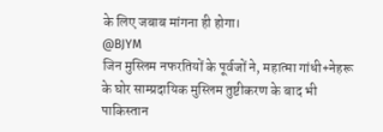के लिए जबाब मांगना ही होगा।
@BJYM
जिन मुस्लिम नफरतियों के पूर्वजों ने, महात्मा गांधी+नेहरू के घोर साम्प्रदायिक मुस्लिम तुष्टीकरण के बाद भी पाकिस्तान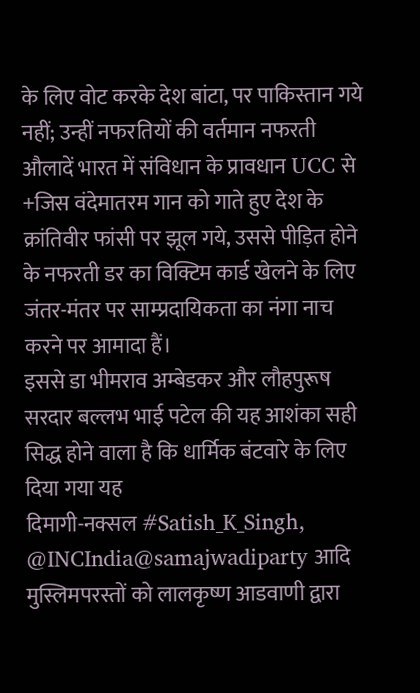के लिए वोट करके देश बांटा, पर पाकिस्तान गये नहीं; उन्हीं नफरतियों की वर्तमान नफरती औलादें भारत में संविधान के प्रावधान UCC से +जिस वंदेमातरम गान को गाते हुए देश के
क्रांतिवीर फांसी पर झूल गये, उससे पीड़ित होने के नफरती डर का विक्टिम कार्ड खेलने के लिए जंतर-मंतर पर साम्प्रदायिकता का नंगा नाच करने पर आमादा हैं।
इससे डा भीमराव अम्बेडकर और लौहपुरूष सरदार बल्लभ भाई पटेल की यह आशंका सही सिद्ध होने वाला है कि धार्मिक बंटवारे के लिए दिया गया यह
दिमागी-नक्सल #Satish_K_Singh, @INCIndia@samajwadiparty आदि मुस्लिमपरस्तों को लालकृष्ण आडवाणी द्वारा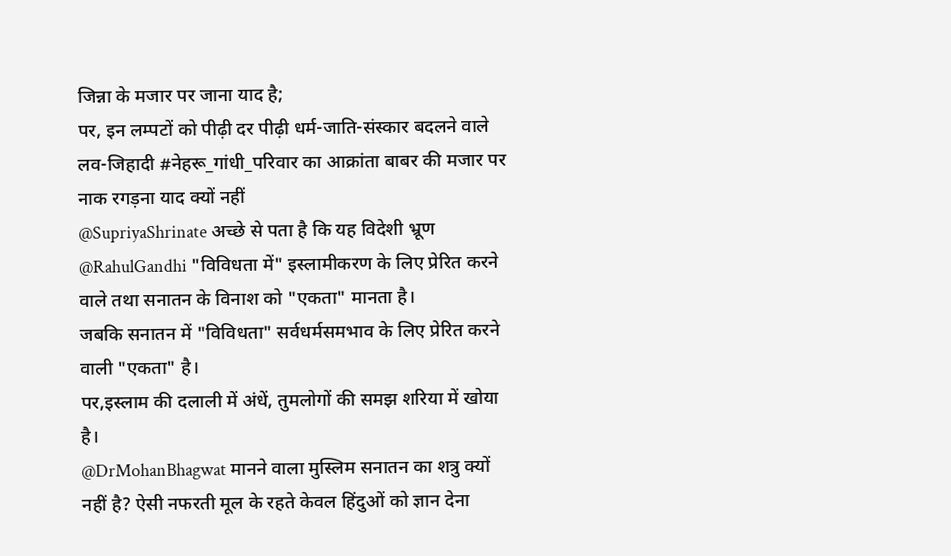जिन्ना के मजार पर जाना याद है;
पर, इन लम्पटों को पीढ़ी दर पीढ़ी धर्म-जाति-संस्कार बदलने वाले लव-जिहादी #नेहरू_गांधी_परिवार का आक्रांता बाबर की मजार पर नाक रगड़ना याद क्यों नहीं
@SupriyaShrinate अच्छे से पता है कि यह विदेशी भ्रूण @RahulGandhi "विविधता में" इस्लामीकरण के लिए प्रेरित करने वाले तथा सनातन के विनाश को "एकता" मानता है।
जबकि सनातन में "विविधता" सर्वधर्मसमभाव के लिए प्रेरित करने वाली "एकता" है।
पर,इस्लाम की दलाली में अंधें, तुमलोगों की समझ शरिया में खोया है।
@DrMohanBhagwat मानने वाला मुस्लिम सनातन का शत्रु क्यों नहीं है? ऐसी नफरती मूल के रहते केवल हिंदुओं को ज्ञान देना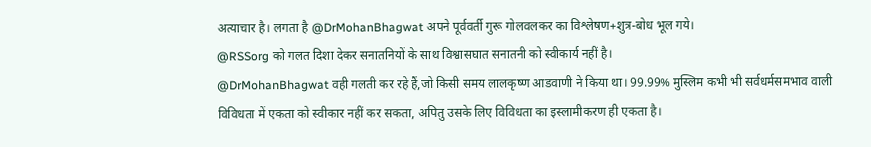अत्याचार है। लगता है @DrMohanBhagwat अपने पूर्ववर्ती गुरू गोलवलकर का विश्लेषण+शुत्र-बोध भूल गये।
@RSSorg को गलत दिशा देकर सनातनियों के साथ विश्वासघात सनातनी को स्वीकार्य नहीं है।
@DrMohanBhagwat वही गलती कर रहे हैं,जो किसी समय लालकृष्ण आडवाणी ने किया था। 99.99% मुस्लिम कभी भी सर्वधर्मसमभाव वाली विविधता में एकता को स्वीकार नहीं कर सकता, अपितु उसके लिए विविधता का इस्लामीकरण ही एकता है।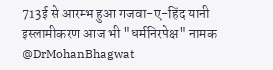713ई से आरम्भ हुआ गजवा-ए-हिंद यानी इस्लामीकरण आज भी "धर्मनिरपेक्ष" नामक
@DrMohanBhagwat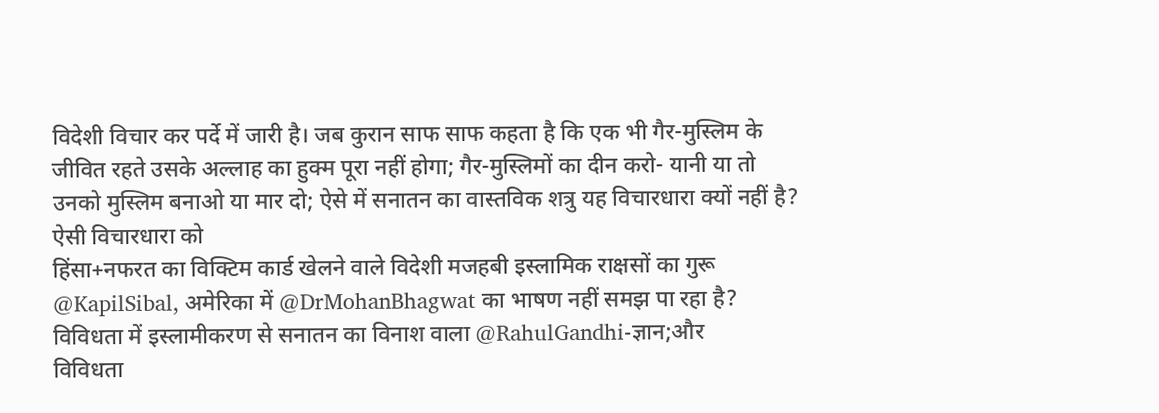विदेशी विचार कर पर्दे में जारी है। जब कुरान साफ साफ कहता है कि एक भी गैर-मुस्लिम के जीवित रहते उसके अल्लाह का हुक्म पूरा नहीं होगा; गैर-मुस्लिमों का दीन करो- यानी या तो उनको मुस्लिम बनाओ या मार दो; ऐसे में सनातन का वास्तविक शत्रु यह विचारधारा क्यों नहीं है? ऐसी विचारधारा को
हिंसा+नफरत का विक्टिम कार्ड खेलने वाले विदेशी मजहबी इस्लामिक राक्षसों का गुरू @KapilSibal, अमेरिका में @DrMohanBhagwat का भाषण नहीं समझ पा रहा है?
विविधता में इस्लामीकरण से सनातन का विनाश वाला @RahulGandhi-ज्ञान;और
विविधता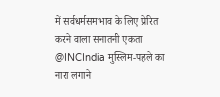में सर्वधर्मसमभाव के लिए प्रेरित करने वाला सनातनी एकता
@INCIndia मुस्लिम-पहले का नारा लगाने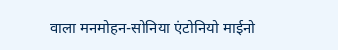वाला मनमोहन-सोनिया एंटोनियो माईनो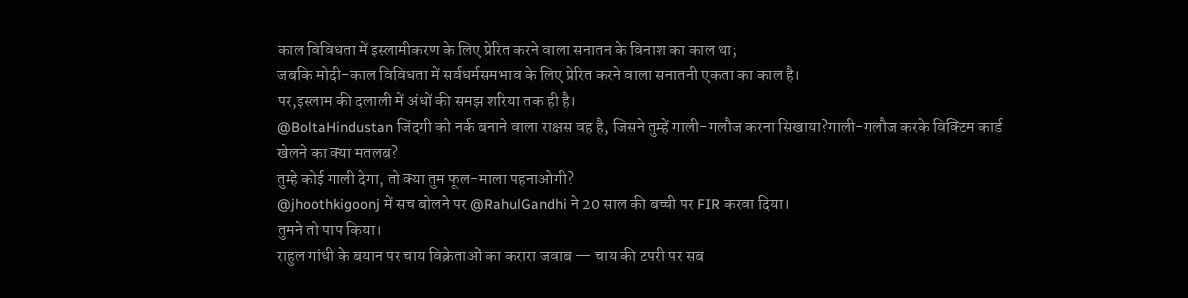काल विविधता में इस्लामीकरण के लिए प्रेरित करने वाला सनातन के विनाश का काल था;
जबकि मोदी-काल विविधता में सर्वधर्मसमभाव के लिए प्रेरित करने वाला सनातनी एकता का काल है।
पर,इस्लाम की दलाली में अंधों की समझ शरिया तक ही है।
@BoltaHindustan जिंदगी को नर्क बनाने वाला राक्षस वह है, जिसने तुम्हें गाली-गलौज करना सिखाया?गाली-गलौज करके विक्टिम कार्ड खेलने का क्या मतलब?
तुम्हे कोई गाली देगा, तो क्या तुम फूल-माला पहनाओगी?
@jhoothkigoonj में सच बोलने पर @RahulGandhi ने 20 साल की बच्ची पर FIR करवा दिया।
तुमने तो पाप किया।
राहुल गांधी के बयान पर चाय विक्रेताओं का करारा जवाब — चाय की टपरी पर सब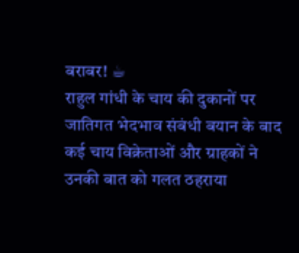बराबर! ☕
राहुल गांधी के चाय की दुकानों पर जातिगत भेदभाव संबंधी बयान के बाद कई चाय विक्रेताओं और ग्राहकों ने उनकी बात को गलत ठहराया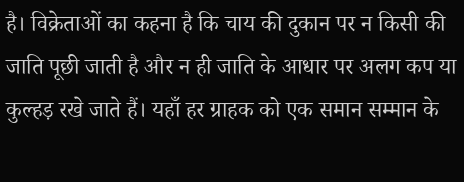है। विक्रेताओं का कहना है कि चाय की दुकान पर न किसी की जाति पूछी जाती है और न ही जाति के आधार पर अलग कप या कुल्हड़ रखे जाते हैं। यहाँ हर ग्राहक को एक समान सम्मान के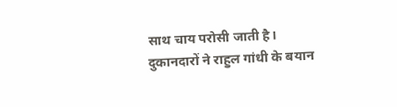साथ चाय परोसी जाती है।
दुकानदारों ने राहुल गांधी के बयान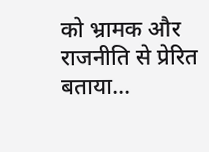को भ्रामक और राजनीति से प्रेरित बताया...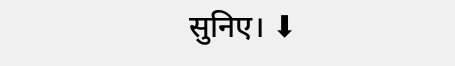सुनिए। ⬇